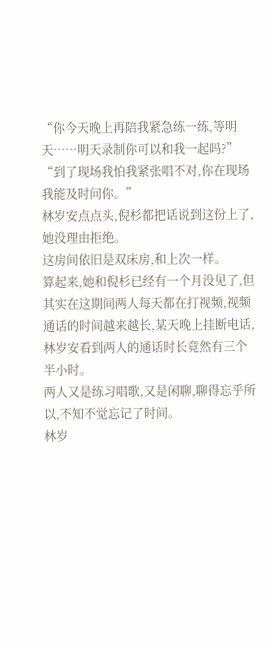“你今天晚上再陪我紧急练一练,等明天……明天录制你可以和我一起吗?”
“到了现场我怕我紧张唱不对,你在现场我能及时问你。”
林岁安点点头,倪杉都把话说到这份上了,她没理由拒绝。
这房间依旧是双床房,和上次一样。
算起来,她和倪杉已经有一个月没见了,但其实在这期间两人每天都在打视频,视频通话的时间越来越长,某天晚上挂断电话,林岁安看到两人的通话时长竟然有三个半小时。
两人又是练习唱歌,又是闲聊,聊得忘乎所以,不知不觉忘记了时间。
林岁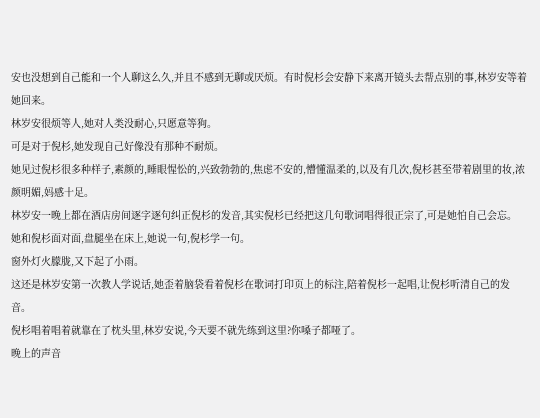安也没想到自己能和一个人聊这么久,并且不感到无聊或厌烦。有时倪杉会安静下来离开镜头去帮点别的事,林岁安等着她回来。
林岁安很烦等人,她对人类没耐心,只愿意等狗。
可是对于倪杉,她发现自己好像没有那种不耐烦。
她见过倪杉很多种样子,素颜的,睡眼惺忪的,兴致勃勃的,焦虑不安的,懵懂温柔的,以及有几次,倪杉甚至带着剧里的妆,浓颜明媚,妈感十足。
林岁安一晚上都在酒店房间逐字逐句纠正倪杉的发音,其实倪杉已经把这几句歌词唱得很正宗了,可是她怕自己会忘。
她和倪杉面对面,盘腿坐在床上,她说一句,倪杉学一句。
窗外灯火朦胧,又下起了小雨。
这还是林岁安第一次教人学说话,她歪着脑袋看着倪杉在歌词打印页上的标注,陪着倪杉一起唱,让倪杉听清自己的发音。
倪杉唱着唱着就靠在了枕头里,林岁安说,今天要不就先练到这里?你嗓子都哑了。
晚上的声音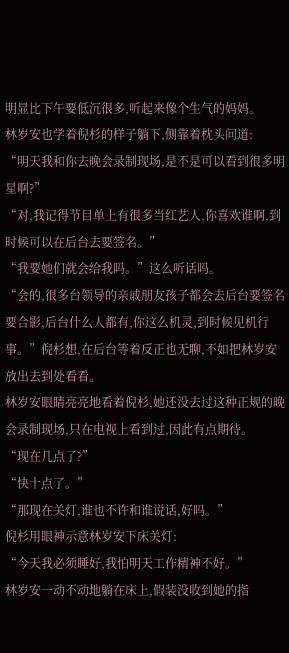明显比下午要低沉很多,听起来像个生气的妈妈。
林岁安也学着倪杉的样子躺下,侧靠着枕头问道:
“明天我和你去晚会录制现场,是不是可以看到很多明星啊?”
“对,我记得节目单上有很多当红艺人,你喜欢谁啊,到时候可以在后台去要签名。”
“我要她们就会给我吗。”这么听话吗。
“会的,很多台领导的亲戚朋友孩子都会去后台要签名要合影,后台什么人都有,你这么机灵,到时候见机行事。”倪杉想,在后台等着反正也无聊,不如把林岁安放出去到处看看。
林岁安眼睛亮亮地看着倪杉,她还没去过这种正规的晚会录制现场,只在电视上看到过,因此有点期待。
“现在几点了?”
“快十点了。”
“那现在关灯,谁也不许和谁说话,好吗。”
倪杉用眼神示意林岁安下床关灯:
“今天我必须睡好,我怕明天工作精神不好。”
林岁安一动不动地躺在床上,假装没收到她的指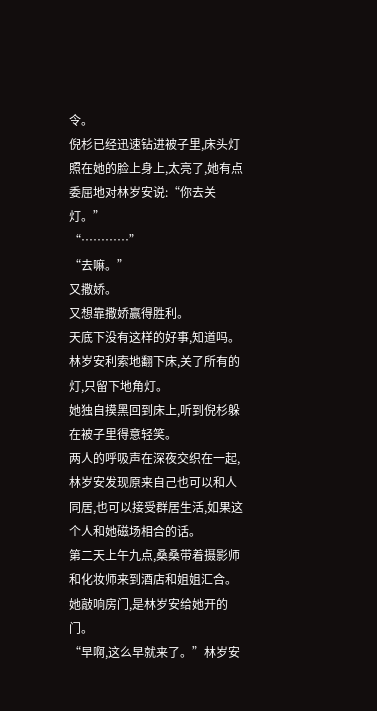令。
倪杉已经迅速钻进被子里,床头灯照在她的脸上身上,太亮了,她有点委屈地对林岁安说:“你去关灯。”
“…………”
“去嘛。”
又撒娇。
又想靠撒娇赢得胜利。
天底下没有这样的好事,知道吗。
林岁安利索地翻下床,关了所有的灯,只留下地角灯。
她独自摸黑回到床上,听到倪杉躲在被子里得意轻笑。
两人的呼吸声在深夜交织在一起,林岁安发现原来自己也可以和人同居,也可以接受群居生活,如果这个人和她磁场相合的话。
第二天上午九点,桑桑带着摄影师和化妆师来到酒店和姐姐汇合。
她敲响房门,是林岁安给她开的门。
“早啊,这么早就来了。”林岁安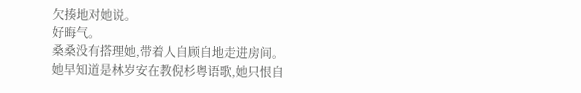欠揍地对她说。
好晦气。
桑桑没有搭理她,带着人自顾自地走进房间。她早知道是林岁安在教倪杉粤语歌,她只恨自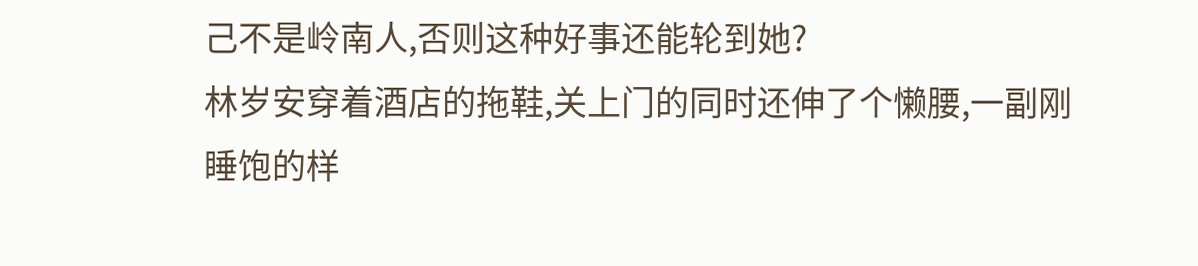己不是岭南人,否则这种好事还能轮到她?
林岁安穿着酒店的拖鞋,关上门的同时还伸了个懒腰,一副刚睡饱的样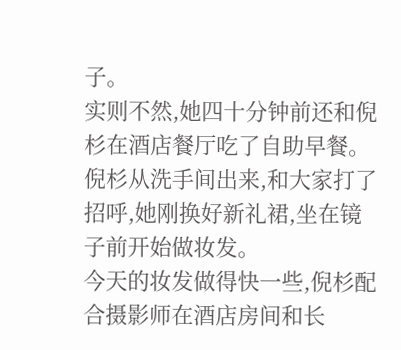子。
实则不然,她四十分钟前还和倪杉在酒店餐厅吃了自助早餐。
倪杉从洗手间出来,和大家打了招呼,她刚换好新礼裙,坐在镜子前开始做妆发。
今天的妆发做得快一些,倪杉配合摄影师在酒店房间和长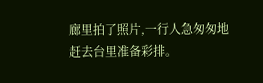廊里拍了照片,一行人急匆匆地赶去台里准备彩排。